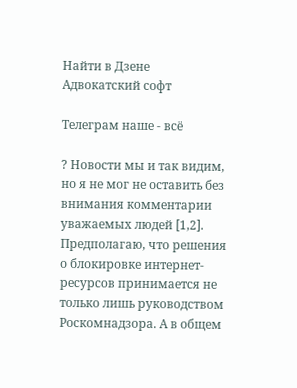Найти в Дзене
Адвокатский софт

Телеграм наше - всё

? Новости мы и так видим, но я не мог не оставить без внимания комментарии уважаемых людей [1,2]. Предполагаю, что решения о блокировке интернет-ресурсов принимается не только лишь руководством Роскомнадзора. А в общем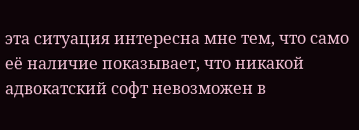эта ситуация интересна мне тем, что само её наличие показывает, что никакой адвокатский софт невозможен в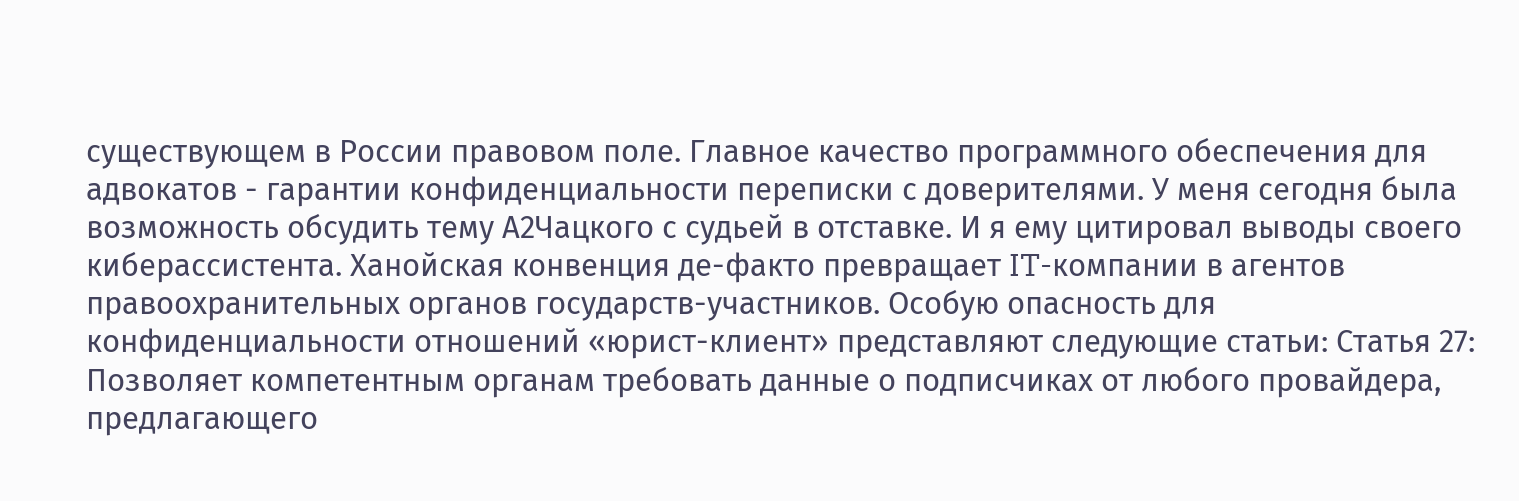существующем в России правовом поле. Главное качество программного обеспечения для адвокатов - гарантии конфиденциальности переписки с доверителями. У меня сегодня была возможность обсудить тему А2Чацкого с судьей в отставке. И я ему цитировал выводы своего киберассистента. Ханойская конвенция де-факто превращает IT-компании в агентов правоохранительных органов государств-участников. Особую опасность для конфиденциальности отношений «юрист-клиент» представляют следующие статьи: Статья 27: Позволяет компетентным органам требовать данные о подписчиках от любого провайдера, предлагающего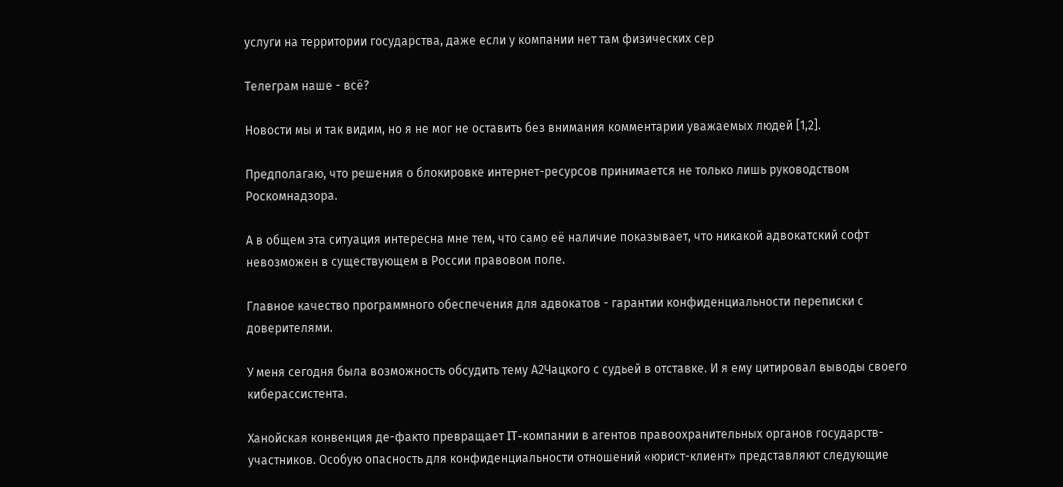услуги на территории государства, даже если у компании нет там физических сер

Телеграм наше - всё?

Новости мы и так видим, но я не мог не оставить без внимания комментарии уважаемых людей [1,2].

Предполагаю, что решения о блокировке интернет-ресурсов принимается не только лишь руководством Роскомнадзора.

А в общем эта ситуация интересна мне тем, что само её наличие показывает, что никакой адвокатский софт невозможен в существующем в России правовом поле.

Главное качество программного обеспечения для адвокатов - гарантии конфиденциальности переписки с доверителями.

У меня сегодня была возможность обсудить тему А2Чацкого с судьей в отставке. И я ему цитировал выводы своего киберассистента.

Ханойская конвенция де-факто превращает IT-компании в агентов правоохранительных органов государств-участников. Особую опасность для конфиденциальности отношений «юрист-клиент» представляют следующие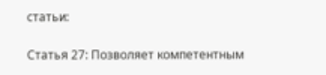статьи:

Статья 27: Позволяет компетентным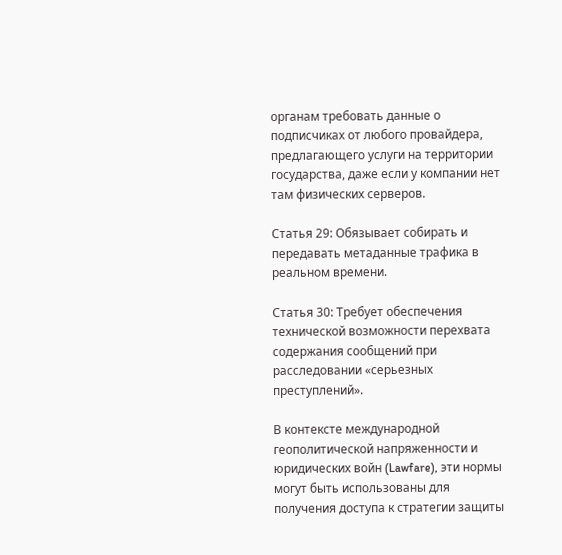органам требовать данные о подписчиках от любого провайдера, предлагающего услуги на территории государства, даже если у компании нет там физических серверов.

Статья 29: Обязывает собирать и передавать метаданные трафика в реальном времени.

Статья 30: Требует обеспечения технической возможности перехвата содержания сообщений при расследовании «серьезных преступлений».

В контексте международной геополитической напряженности и юридических войн (Lawfare), эти нормы могут быть использованы для получения доступа к стратегии защиты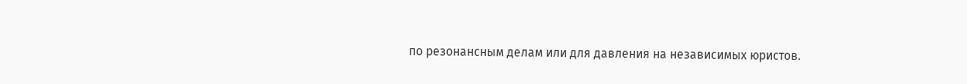по резонансным делам или для давления на независимых юристов.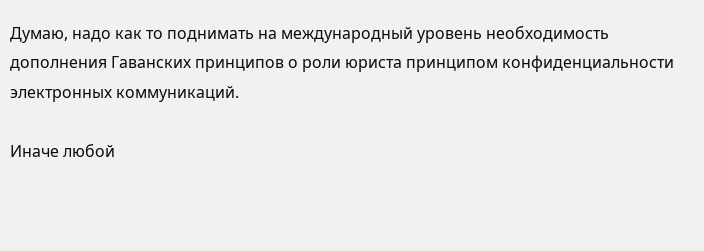Думаю, надо как то поднимать на международный уровень необходимость дополнения Гаванских принципов о роли юриста принципом конфиденциальности электронных коммуникаций.

Иначе любой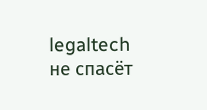legaltech не спасёт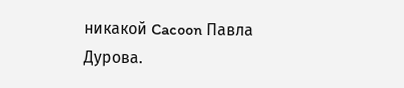никакой Cacoon Павла Дурова.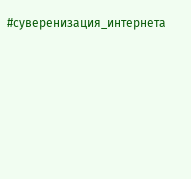#суверенизация_интернета